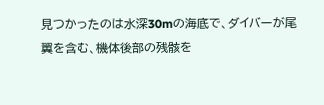見つかったのは水深30mの海底で、ダイバーが尾翼を含む、機体後部の残骸を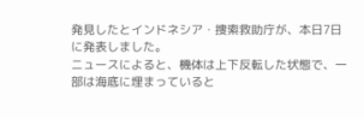発見したとインドネシア・捜索救助庁が、本日7日に発表しました。
ニュースによると、機体は上下反転した状態で、一部は海底に埋まっていると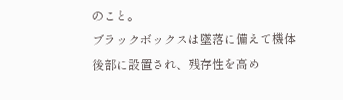のこと。
ブラックボックスは墜落に備えて機体後部に設置され、残存性を高め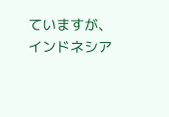ていますが、インドネシア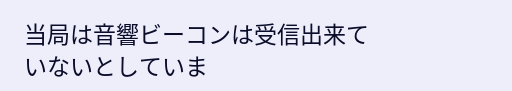当局は音響ビーコンは受信出来ていないとしていま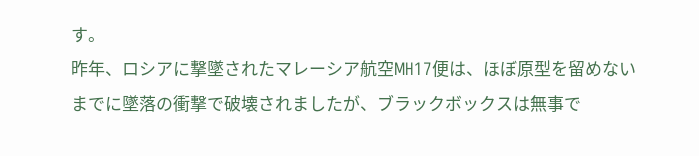す。
昨年、ロシアに撃墜されたマレーシア航空MH17便は、ほぼ原型を留めないまでに墜落の衝撃で破壊されましたが、ブラックボックスは無事で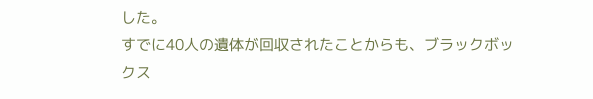した。
すでに40人の遺体が回収されたことからも、ブラックボックス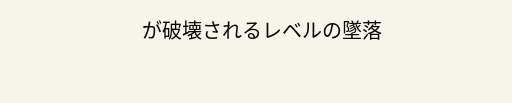が破壊されるレベルの墜落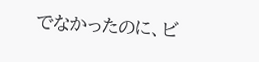でなかったのに、ビ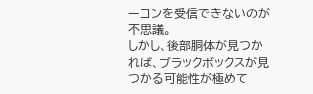ーコンを受信できないのが不思議。
しかし、後部胴体が見つかれば、ブラックボックスが見つかる可能性が極めて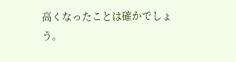高くなったことは確かでしょう。